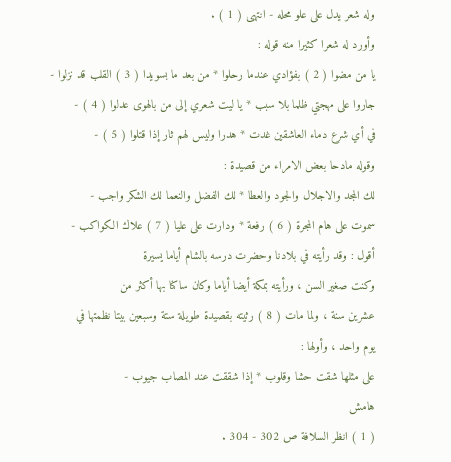وله شعر يدل على علو محله - انتهى ( 1 ) .
وأورد له شعرا كثيرا منه قوله :
يا من مضوا ( 2 ) بفؤادي عندما رحلوا * من بعد ما بسويدا ( 3 ) القلب قد نزلوا -
جاروا على مهجتي ظلما بلا سبب * يا ليت شعري إلى من بالهوى عدلوا ( 4 ) -
في أي شرع دماء العاشقين غدت * هدرا وليس لهم ثار إذا قتلوا ( 5 ) -
وقوله مادحا بعض الامراء من قصيدة :
لك المجد والاجلال والجود والعطا * لك الفضل والنعما لك الشكر واجب -
سموت على هام المجرة ( 6 ) رفعة * ودارت على عليا ( 7 ) علاك الكواكب -
أقول : وقد رأيته في بلادنا وحضرت درسه بالشام أياما يسيرة
وكنت صغير السن ، ورأيته بمكة أيضا أياما وكان ساكنا بها أكثر من
عشرين سنة ، ولما مات ( 8 ) رثيته بقصيدة طويلة ستة وسبعين بيتا نظمتها في
يوم واحد ، وأولها :
على مثلها شقت حشا وقلوب * إذا شققت عند المصاب جيوب -
هامش
( 1 ) انظر السلافة ص 302 - 304 .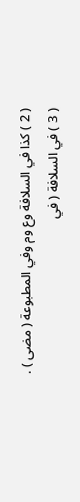( 2 ) كذا في السلافة وع وم وفي المطبوعة ( مضى ) .
( 3 ) في السلافة ( في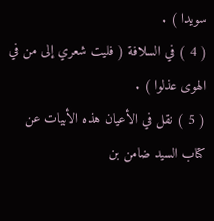سويدا ) .
( 4 ) في السلافة ( فليت شعري إلى من في الهوى عذلوا ) .
( 5 ) نقل في الأعيان هذه الأبيات عن كتاب السيد ضامن بن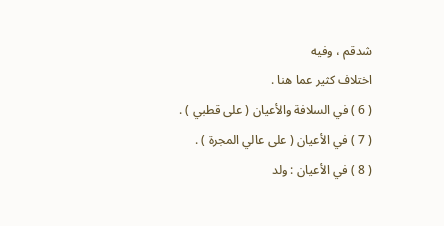شدقم ، وفيه
اختلاف كثير عما هنا .
( 6 ) في السلافة والأعيان ( على قطبي ) .
( 7 ) في الأعيان ( على عالي المجرة ) .
( 8 ) في الأعيان : ولد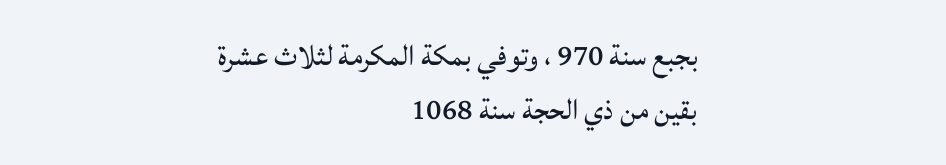بجبع سنة 970 ، وتوفي بمكة المكرمة لثلاث عشرة
بقين من ذي الحجة سنة 1068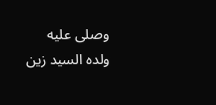وصلى عليه ولده السيد زين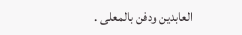العابدين ودفن بالمعلى .